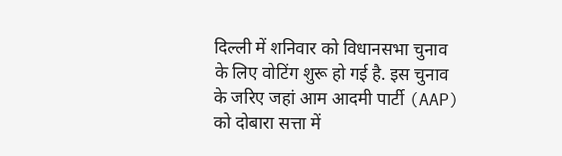दिल्ली में शनिवार को विधानसभा चुनाव के लिए वोटिंग शुरू हो गई है. इस चुनाव के जरिए जहां आम आदमी पार्टी (AAP) को दोबारा सत्ता में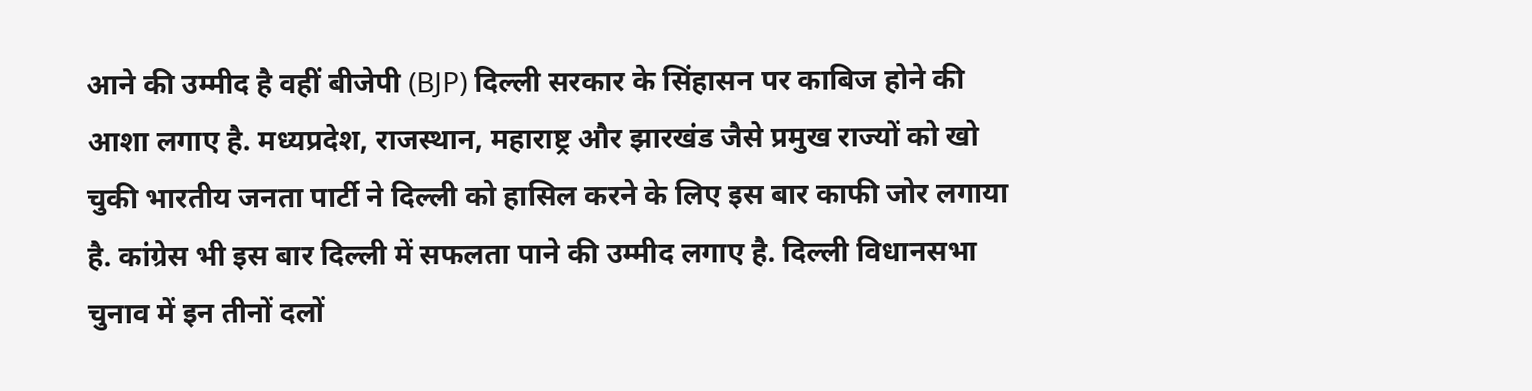आने की उम्मीद है वहीं बीजेपी (BJP) दिल्ली सरकार के सिंहासन पर काबिज होने की आशा लगाए है. मध्यप्रदेश, राजस्थान, महाराष्ट्र और झारखंड जैसे प्रमुख राज्यों को खो चुकी भारतीय जनता पार्टी ने दिल्ली को हासिल करने के लिए इस बार काफी जोर लगाया है. कांग्रेस भी इस बार दिल्ली में सफलता पाने की उम्मीद लगाए है. दिल्ली विधानसभा चुनाव में इन तीनों दलों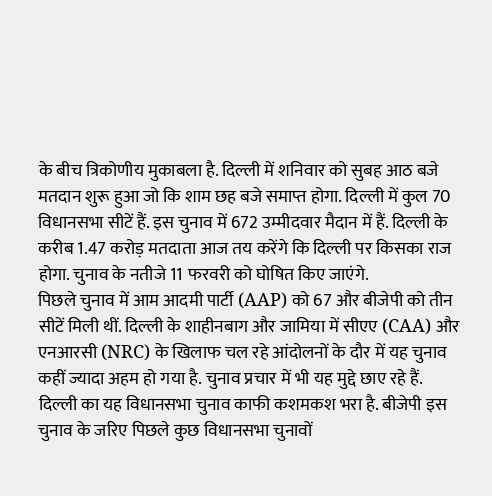के बीच त्रिकोणीय मुकाबला है. दिल्ली में शनिवार को सुबह आठ बजे मतदान शुरू हुआ जो कि शाम छह बजे समाप्त होगा. दिल्ली में कुल 70 विधानसभा सीटें हैं. इस चुनाव में 672 उम्मीदवार मैदान में हैं. दिल्ली के करीब 1.47 करोड़ मतदाता आज तय करेंगे कि दिल्ली पर किसका राज होगा. चुनाव के नतीजे 11 फरवरी को घोषित किए जाएंगे.
पिछले चुनाव में आम आदमी पार्टी (AAP) को 67 और बीजेपी को तीन सीटें मिली थीं. दिल्ली के शाहीनबाग और जामिया में सीएए (CAA) और एनआरसी (NRC) के खिलाफ चल रहे आंदोलनों के दौर में यह चुनाव कहीं ज्यादा अहम हो गया है. चुनाव प्रचार में भी यह मुद्दे छाए रहे हैं.
दिल्ली का यह विधानसभा चुनाव काफी कशमकश भरा है. बीजेपी इस चुनाव के जरिए पिछले कुछ विधानसभा चुनावों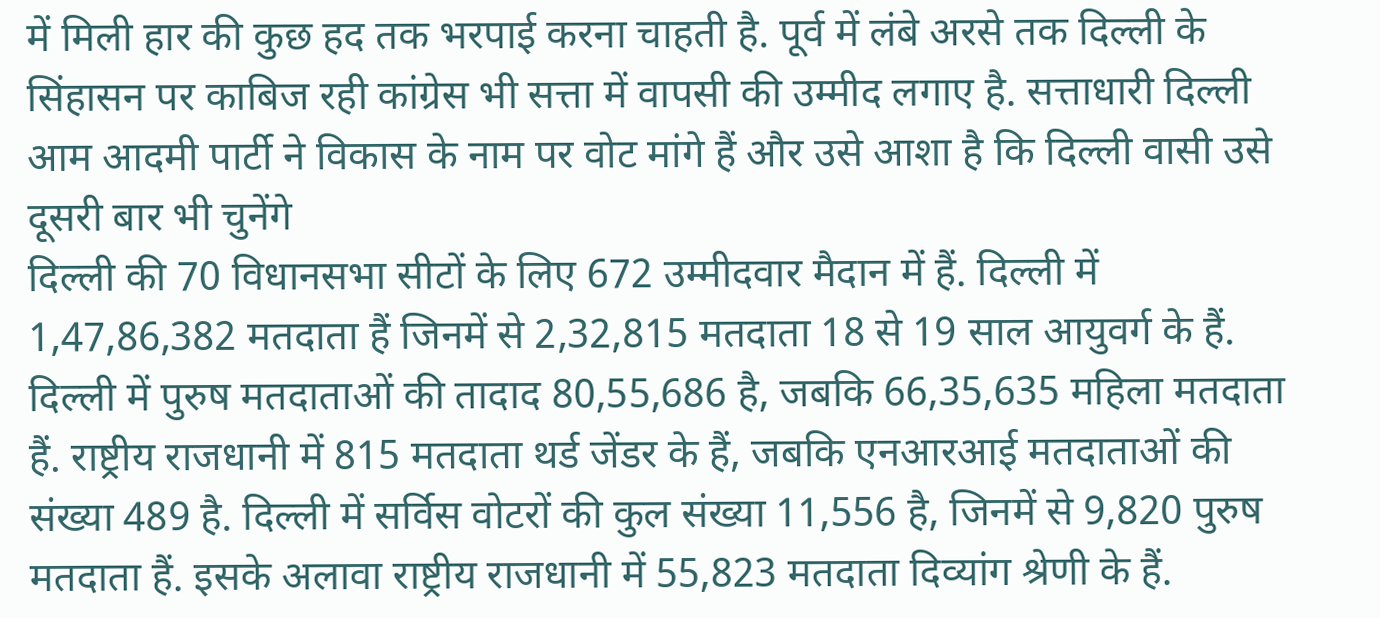में मिली हार की कुछ हद तक भरपाई करना चाहती है. पूर्व में लंबे अरसे तक दिल्ली के सिंहासन पर काबिज रही कांग्रेस भी सत्ता में वापसी की उम्मीद लगाए है. सत्ताधारी दिल्ली आम आदमी पार्टी ने विकास के नाम पर वोट मांगे हैं और उसे आशा है कि दिल्ली वासी उसे दूसरी बार भी चुनेंगे
दिल्ली की 70 विधानसभा सीटों के लिए 672 उम्मीदवार मैदान में हैं. दिल्ली में 1,47,86,382 मतदाता हैं जिनमें से 2,32,815 मतदाता 18 से 19 साल आयुवर्ग के हैं. दिल्ली में पुरुष मतदाताओं की तादाद 80,55,686 है, जबकि 66,35,635 महिला मतदाता हैं. राष्ट्रीय राजधानी में 815 मतदाता थर्ड जेंडर के हैं, जबकि एनआरआई मतदाताओं की संख्या 489 है. दिल्ली में सर्विस वोटरों की कुल संख्या 11,556 है, जिनमें से 9,820 पुरुष मतदाता हैं. इसके अलावा राष्ट्रीय राजधानी में 55,823 मतदाता दिव्यांग श्रेणी के हैं.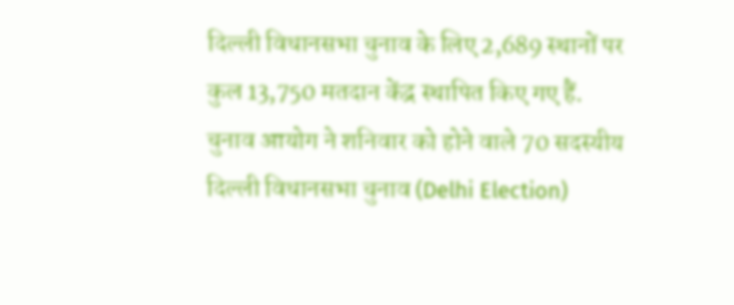दिल्ली विधानसभा चुनाव के लिए 2,689 स्थानों पर कुल 13,750 मतदान केंद्र स्थापित किए गए हैं.
चुनाव आयोग ने शनिवार को होने वाले 70 सदस्यीय दिल्ली विधानसभा चुनाव (Delhi Election)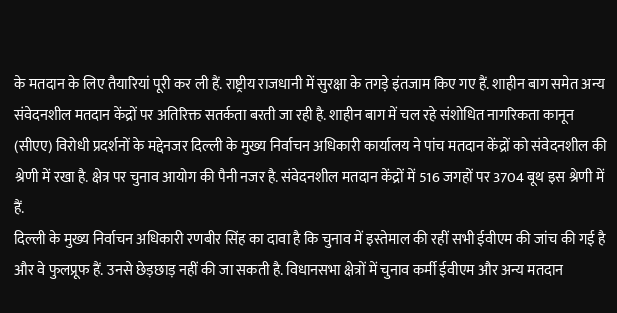के मतदान के लिए तैयारियां पूरी कर ली हैं. राष्ट्रीय राजधानी में सुरक्षा के तगड़े इंतजाम किए गए हैं. शाहीन बाग समेत अन्य संवेदनशील मतदान केंद्रों पर अतिरिक्त सतर्कता बरती जा रही है. शाहीन बाग में चल रहे संशोधित नागरिकता कानून (सीएए) विरोधी प्रदर्शनों के मद्देनजर दिल्ली के मुख्य निर्वाचन अधिकारी कार्यालय ने पांच मतदान केंद्रों को संवेदनशील की श्रेणी में रखा है. क्षेत्र पर चुनाव आयोग की पैनी नजर है. संवेदनशील मतदान केंद्रों में 516 जगहों पर 3704 बूथ इस श्रेणी में हैं.
दिल्ली के मुख्य निर्वाचन अधिकारी रणबीर सिंह का दावा है कि चुनाव में इस्तेमाल की रहीं सभी ईवीएम की जांच की गई है और वे फुलप्रूफ हैं. उनसे छेड़छाड़ नहीं की जा सकती है. विधानसभा क्षेत्रों में चुनाव कर्मी ईवीएम और अन्य मतदान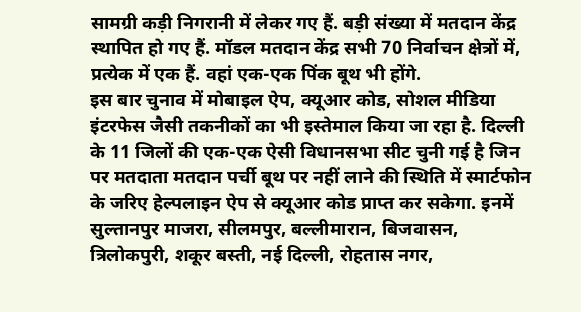सामग्री कड़ी निगरानी में लेकर गए हैं. बड़ी संख्या में मतदान केंद्र स्थापित हो गए हैं. मॉडल मतदान केंद्र सभी 70 निर्वाचन क्षेत्रों में, प्रत्येक में एक हैं. वहां एक-एक पिंक बूथ भी होंगे.
इस बार चुनाव में मोबाइल ऐप, क्यूआर कोड, सोशल मीडिया इंटरफेस जैसी तकनीकों का भी इस्तेमाल किया जा रहा है. दिल्ली के 11 जिलों की एक-एक ऐसी विधानसभा सीट चुनी गई है जिन पर मतदाता मतदान पर्ची बूथ पर नहीं लाने की स्थिति में स्मार्टफोन के जरिए हेल्पलाइन ऐप से क्यूआर कोड प्राप्त कर सकेगा. इनमें सुल्तानपुर माजरा, सीलमपुर, बल्लीमारान, बिजवासन, त्रिलोकपुरी, शकूर बस्ती, नई दिल्ली, रोहतास नगर,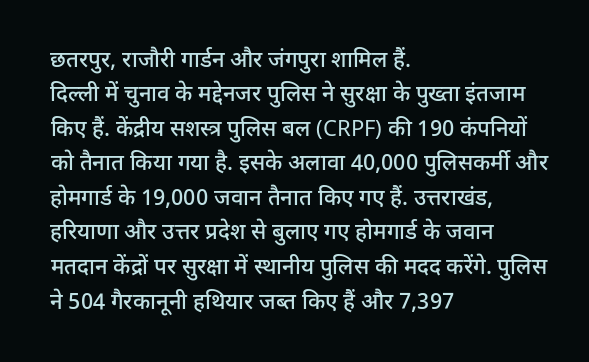छतरपुर, राजौरी गार्डन और जंगपुरा शामिल हैं.
दिल्ली में चुनाव के मद्देनजर पुलिस ने सुरक्षा के पुख्ता इंतजाम किए हैं. केंद्रीय सशस्त्र पुलिस बल (CRPF) की 190 कंपनियों को तैनात किया गया है. इसके अलावा 40,000 पुलिसकर्मी और होमगार्ड के 19,000 जवान तैनात किए गए हैं. उत्तराखंड, हरियाणा और उत्तर प्रदेश से बुलाए गए होमगार्ड के जवान मतदान केंद्रों पर सुरक्षा में स्थानीय पुलिस की मदद करेंगे. पुलिस ने 504 गैरकानूनी हथियार जब्त किए हैं और 7,397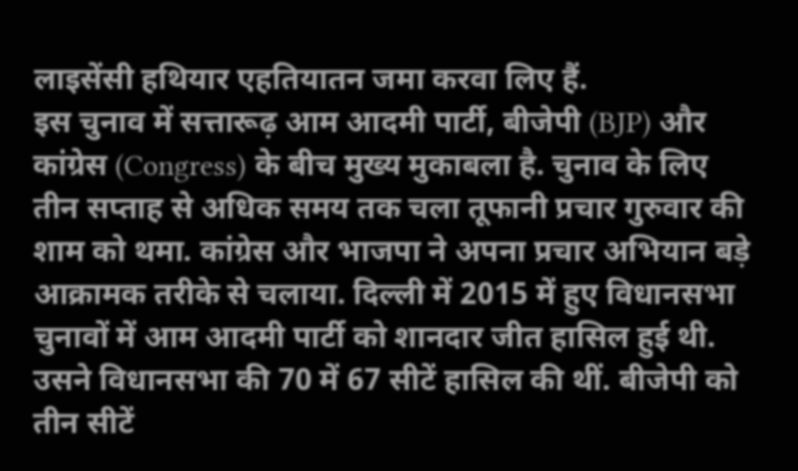लाइसेंसी हथियार एहतियातन जमा करवा लिए हैं.
इस चुनाव में सत्तारूढ़ आम आदमी पार्टी, बीजेपी (BJP) और कांग्रेस (Congress) के बीच मुख्य मुकाबला है. चुनाव के लिए तीन सप्ताह से अधिक समय तक चला तूफानी प्रचार गुरुवार की शाम को थमा. कांग्रेस और भाजपा ने अपना प्रचार अभियान बड़े आक्रामक तरीके से चलाया. दिल्ली में 2015 में हुए विधानसभा चुनावों में आम आदमी पार्टी को शानदार जीत हासिल हुई थी. उसने विधानसभा की 70 में 67 सीटें हासिल की थीं. बीजेपी को तीन सीटें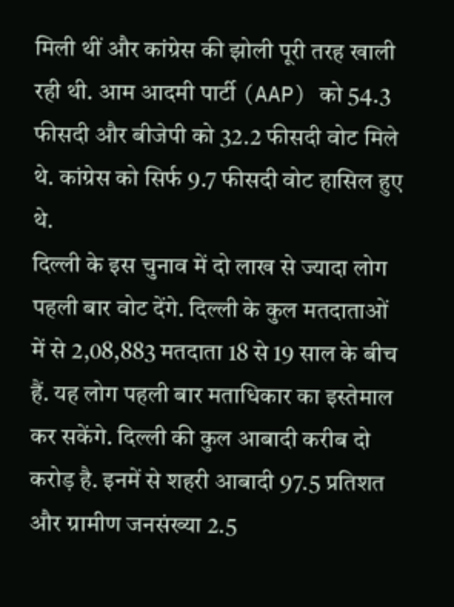मिली थीं और कांग्रेस की झोली पूरी तरह खाली रही थी. आम आदमी पार्टी (AAP) को 54.3 फीसदी और बीजेपी को 32.2 फीसदी वोट मिले थे. कांग्रेस को सिर्फ 9.7 फीसदी वोट हासिल हुए थे.
दिल्ली के इस चुनाव में दो लाख से ज्यादा लोग पहली बार वोट देंगे. दिल्ली के कुल मतदाताओं में से 2,08,883 मतदाता 18 से 19 साल के बीच हैं. यह लोग पहली बार मताधिकार का इस्तेमाल कर सकेंगे. दिल्ली की कुल आबादी करीब दो करोड़ है. इनमें से शहरी आबादी 97.5 प्रतिशत और ग्रामीण जनसंख्या 2.5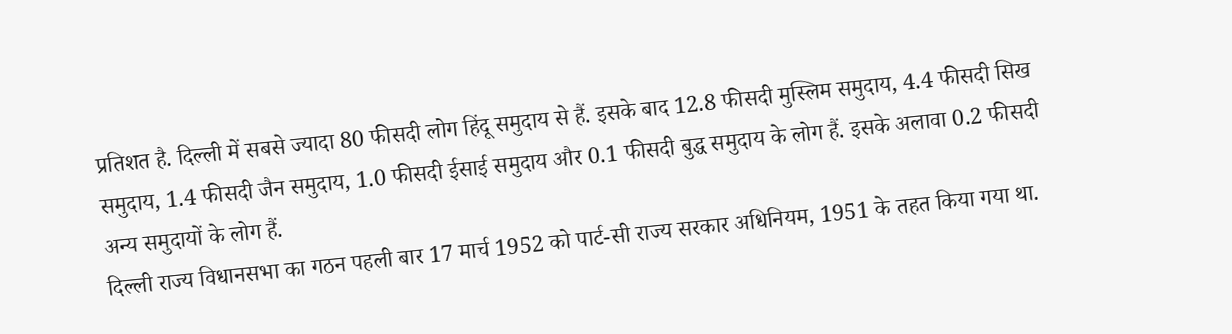प्रतिशत है. दिल्ली में सबसे ज्यादा 80 फीसदी लोग हिंदू समुदाय से हैं. इसके बाद 12.8 फीसदी मुस्लिम समुदाय, 4.4 फीसदी सिख समुदाय, 1.4 फीसदी जैन समुदाय, 1.0 फीसदी ईसाई समुदाय और 0.1 फीसदी बुद्ध समुदाय के लोग हैं. इसके अलावा 0.2 फीसदी अन्य समुदायों के लोग हैं.
दिल्ली राज्य विधानसभा का गठन पहली बार 17 मार्च 1952 को पार्ट-सी राज्य सरकार अधिनियम, 1951 के तहत किया गया था.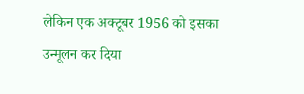लेकिन एक अक्टूबर 1956 को इसका उन्मूलन कर दिया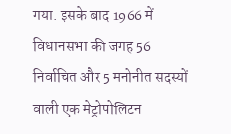गया. इसके बाद 1966 में विधानसभा की जगह 56 निर्वाचित और 5 मनोनीत सदस्यों वाली एक मेट्रोपोलिटन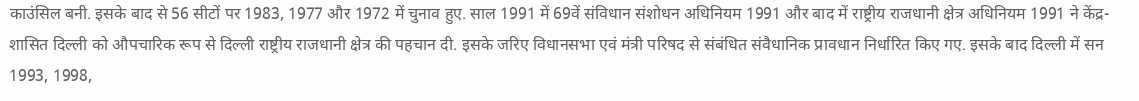काउंसिल बनी. इसके बाद से 56 सीटों पर 1983, 1977 और 1972 में चुनाव हुए. साल 1991 में 69वें संविधान संशोधन अधिनियम 1991 और बाद में राष्ट्रीय राजधानी क्षेत्र अधिनियम 1991 ने केंद्र-शासित दिल्ली को औपचारिक रूप से दिल्ली राष्ट्रीय राजधानी क्षेत्र की पहचान दी. इसके जरिए विधानसभा एवं मंत्री परिषद से संबंधित संवैधानिक प्रावधान निर्धारित किए गए. इसके बाद दिल्ली में सन 1993, 1998,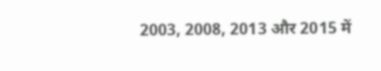2003, 2008, 2013 और 2015 में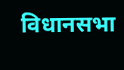विधानसभा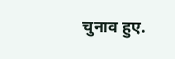चुनाव हुए.